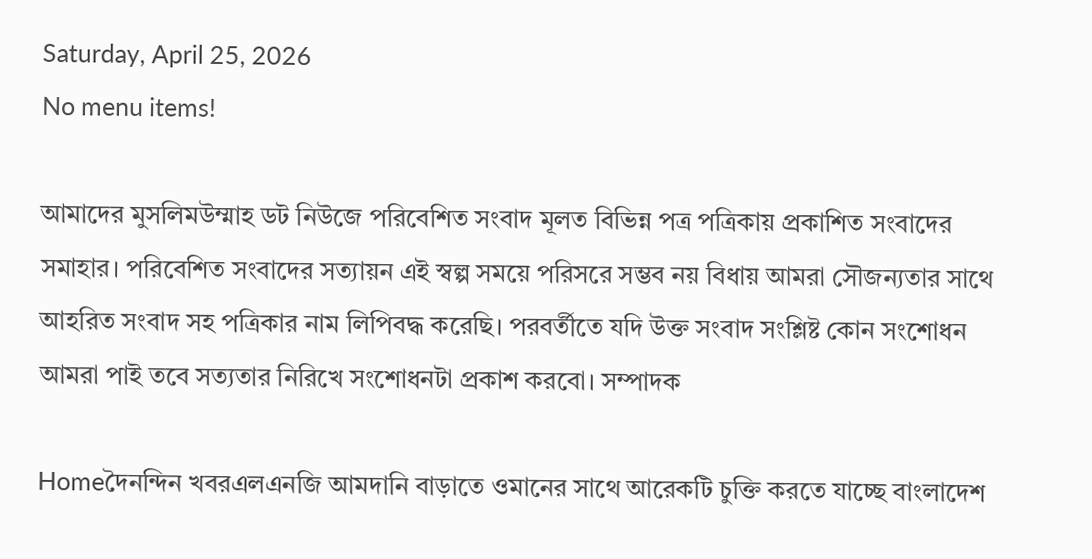Saturday, April 25, 2026
No menu items!

আমাদের মুসলিমউম্মাহ ডট নিউজে পরিবেশিত সংবাদ মূলত বিভিন্ন পত্র পত্রিকায় প্রকাশিত সংবাদের সমাহার। পরিবেশিত সংবাদের সত্যায়ন এই স্বল্প সময়ে পরিসরে সম্ভব নয় বিধায় আমরা সৌজন্যতার সাথে আহরিত সংবাদ সহ পত্রিকার নাম লিপিবদ্ধ করেছি। পরবর্তীতে যদি উক্ত সংবাদ সংশ্লিষ্ট কোন সংশোধন আমরা পাই তবে সত্যতার নিরিখে সংশোধনটা প্রকাশ করবো। সম্পাদক

Homeদৈনন্দিন খবরএলএনজি আমদানি বাড়াতে ওমানের সাথে আরেকটি চুক্তি করতে যাচ্ছে বাংলাদেশ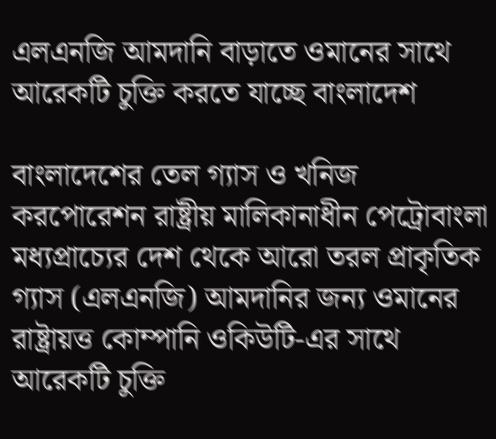এলএনজি আমদানি বাড়াতে ওমানের সাথে আরেকটি চুক্তি করতে যাচ্ছে বাংলাদেশ

বাংলাদেশের তেল গ্যাস ও খনিজ করপোরেশন রাষ্ট্রীয় মালিকানাধীন পেট্রোবাংলা মধ্যপ্রাচ্যের দেশ থেকে আরো তরল প্রাকৃতিক গ্যাস (এলএনজি) আমদানির জন্য ওমানের রাষ্ট্রায়ত্ত কোম্পানি ওকিউটি-এর সাথে আরেকটি চুক্তি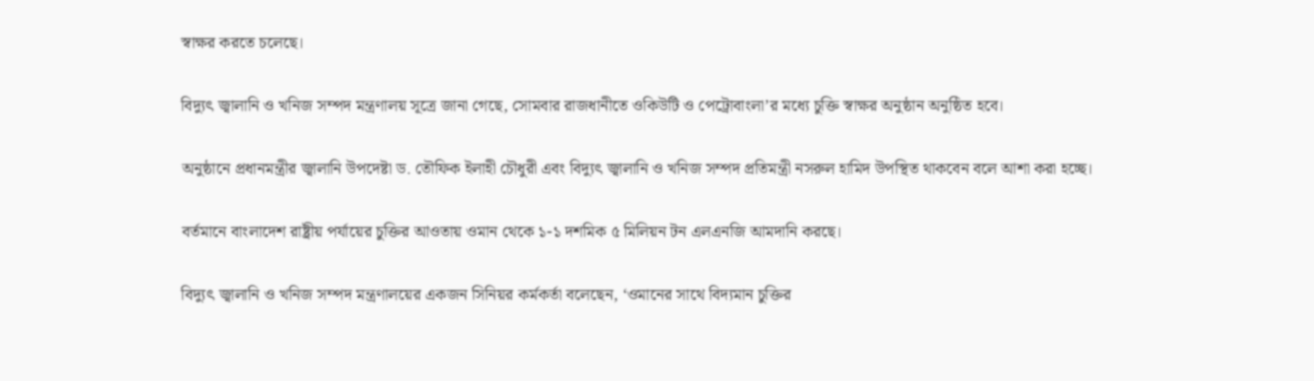স্বাক্ষর করতে চলেছে।

বিদ্যুৎ জ্বালানি ও খনিজ সম্পদ মন্ত্রণালয় সূত্রে জানা গেছে, সোমবার রাজধানীতে ওকিউটি ও পেট্রোবাংলা’র মধ্যে চুক্তি স্বাক্ষর অনুষ্ঠান অনুষ্ঠিত হবে।

অনুষ্ঠানে প্রধানমন্ত্রীর জ্বালানি উপদেষ্টা ড. তৌফিক ইলাহী চৌধুরী এবং বিদ্যুৎ জ্বালানি ও খনিজ সম্পদ প্রতিমন্ত্রী নসরুল হামিদ উপস্থিত থাকবেন বলে আশা করা হচ্ছে।

বর্তমানে বাংলাদেশ রাষ্ট্রীয় পর্যায়ের চুক্তির আওতায় ওমান থেকে ১-১ দশমিক ৫ মিলিয়ন টন এলএনজি আমদানি করছে।

বিদ্যুৎ জ্বালানি ও খনিজ সম্পদ মন্ত্রণালয়ের একজন সিনিয়র কর্মকর্তা বলেছেন, ‘ওমানের সাথে বিদ্যমান চুক্তির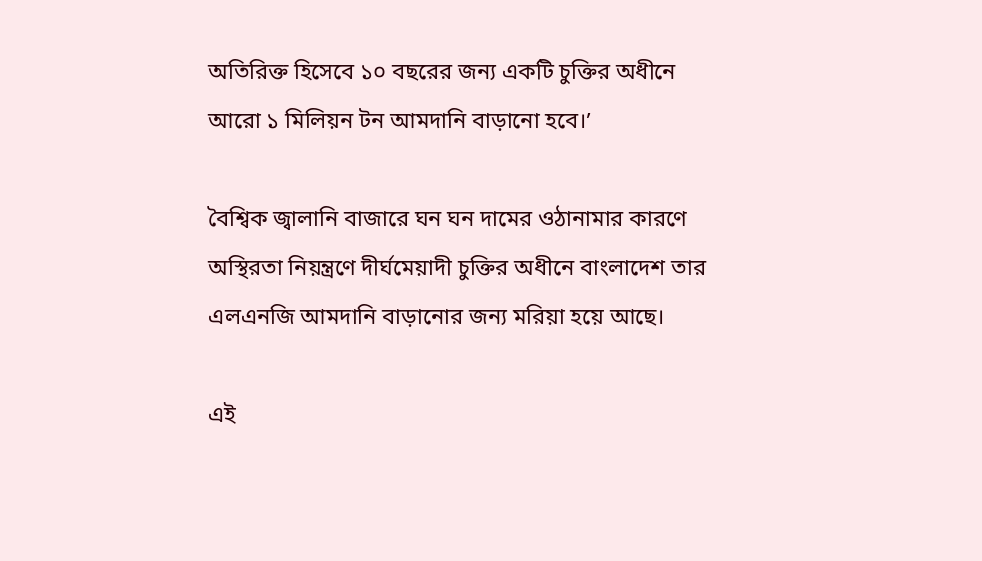অতিরিক্ত হিসেবে ১০ বছরের জন্য একটি চুক্তির অধীনে আরো ১ মিলিয়ন টন আমদানি বাড়ানো হবে।’

বৈশ্বিক জ্বালানি বাজারে ঘন ঘন দামের ওঠানামার কারণে অস্থিরতা নিয়ন্ত্রণে দীর্ঘমেয়াদী চুক্তির অধীনে বাংলাদেশ তার এলএনজি আমদানি বাড়ানোর জন্য মরিয়া হয়ে আছে।

এই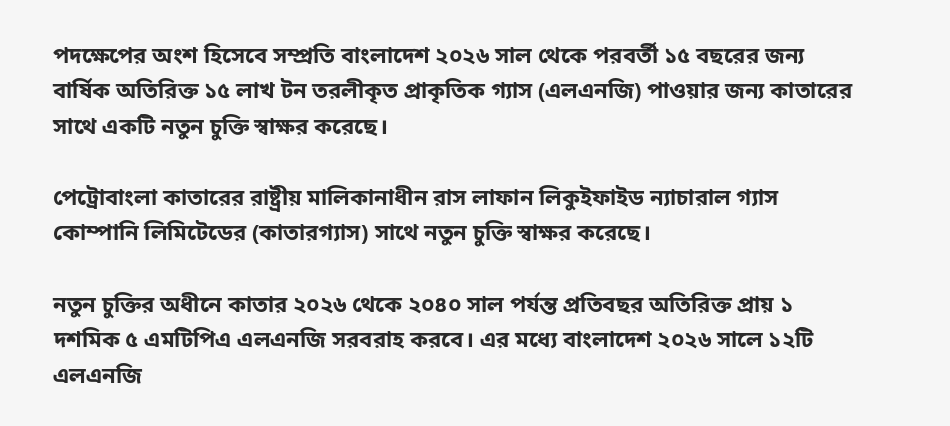পদক্ষেপের অংশ হিসেবে সম্প্রতি বাংলাদেশ ২০২৬ সাল থেকে পরবর্তী ১৫ বছরের জন্য বার্ষিক অতিরিক্ত ১৫ লাখ টন তরলীকৃত প্রাকৃতিক গ্যাস (এলএনজি) পাওয়ার জন্য কাতারের সাথে একটি নতুন চুক্তি স্বাক্ষর করেছে।

পেট্রোবাংলা কাতারের রাষ্ট্রীয় মালিকানাধীন রাস লাফান লিকুইফাইড ন্যাচারাল গ্যাস কোম্পানি লিমিটেডের (কাতারগ্যাস) সাথে নতুন চুক্তি স্বাক্ষর করেছে।

নতুন চুক্তির অধীনে কাতার ২০২৬ থেকে ২০৪০ সাল পর্যন্ত প্রতিবছর অতিরিক্ত প্রায় ১ দশমিক ৫ এমটিপিএ এলএনজি সরবরাহ করবে। এর মধ্যে বাংলাদেশ ২০২৬ সালে ১২টি এলএনজি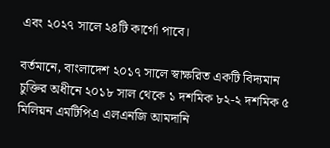এবং ২০২৭ সালে ২৪টি কার্গো পাবে।

বর্তমানে, বাংলাদেশ ২০১৭ সালে স্বাক্ষরিত একটি বিদ্যমান চুক্তির অধীনে ২০১৮ সাল থেকে ১ দশমিক ৮২-২ দশমিক ৫ মিলিয়ন এমটিপিএ এলএনজি আমদানি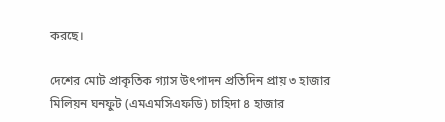করছে।

দেশের মোট প্রাকৃতিক গ্যাস উৎপাদন প্রতিদিন প্রায় ৩ হাজার মিলিয়ন ঘনফুট (এমএমসিএফডি) চাহিদা ৪ হাজার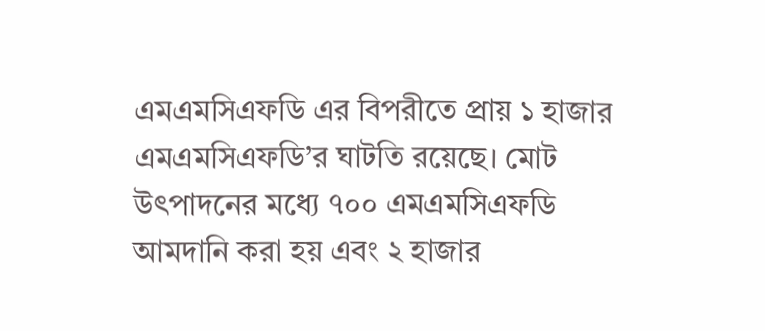এমএমসিএফডি এর বিপরীতে প্রায় ১ হাজার এমএমসিএফডি’র ঘাটতি রয়েছে। মোট উৎপাদনের মধ্যে ৭০০ এমএমসিএফডি আমদানি করা হয় এবং ২ হাজার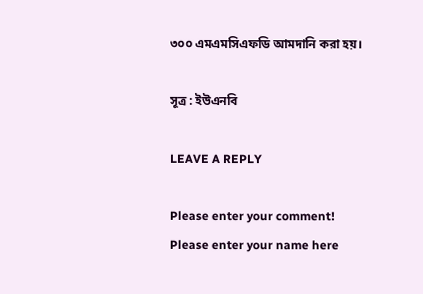৩০০ এমএমসিএফডি আমদানি করা হয়।

সূত্র : ইউএনবি

LEAVE A REPLY

Please enter your comment!
Please enter your name here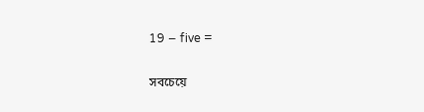19 − five =

সবচেয়ে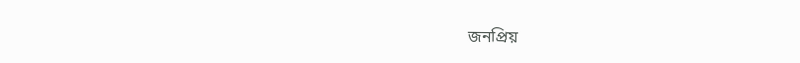জনপ্রিয়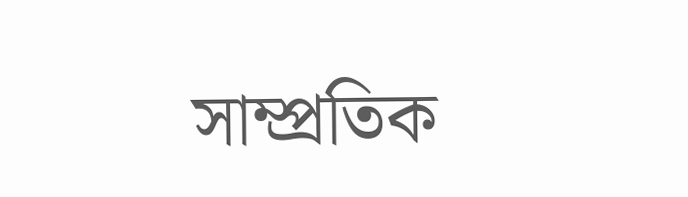সাম্প্রতিক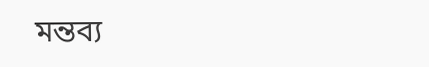মন্তব্য